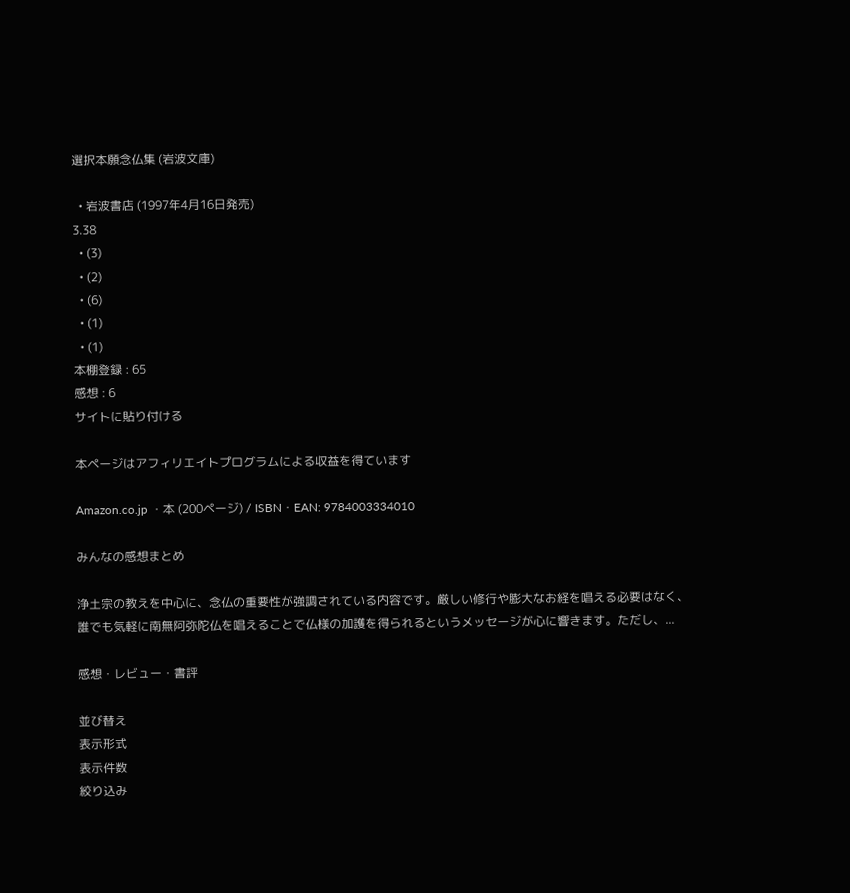選択本願念仏集 (岩波文庫)

  • 岩波書店 (1997年4月16日発売)
3.38
  • (3)
  • (2)
  • (6)
  • (1)
  • (1)
本棚登録 : 65
感想 : 6
サイトに貼り付ける

本ページはアフィリエイトプログラムによる収益を得ています

Amazon.co.jp ・本 (200ページ) / ISBN・EAN: 9784003334010

みんなの感想まとめ

浄土宗の教えを中心に、念仏の重要性が強調されている内容です。厳しい修行や膨大なお経を唱える必要はなく、誰でも気軽に南無阿弥陀仏を唱えることで仏様の加護を得られるというメッセージが心に響きます。ただし、...

感想・レビュー・書評

並び替え
表示形式
表示件数
絞り込み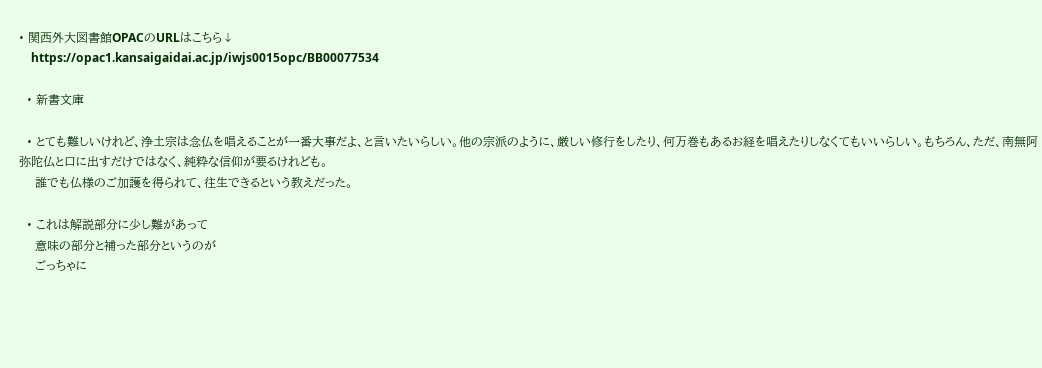• 関西外大図書館OPACのURLはこちら↓
    https://opac1.kansaigaidai.ac.jp/iwjs0015opc/BB00077534

  • 新書文庫

  • とても難しいけれど、浄土宗は念仏を唱えることが一番大事だよ、と言いたいらしい。他の宗派のように、厳しい修行をしたり、何万巻もあるお経を唱えたりしなくてもいいらしい。もちろん、ただ、南無阿弥陀仏と口に出すだけではなく、純粋な信仰が要るけれども。
    誰でも仏様のご加護を得られて、往生できるという教えだった。

  • これは解説部分に少し難があって
    意味の部分と補った部分というのが
    ごっちゃに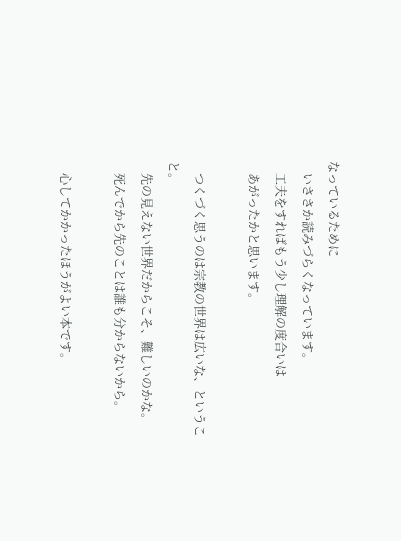なっているために
    いささか読みづらくなっています。
    工夫をすればもう少し理解の度合いは
    あがったかと思います。

    つくづく思うのは宗教の世界は広いな、ということ。
    先の見えない世界だからこそ、難しいのかな。
    死んでから先のことは誰も分からないから。

    心してかかったほうがよい本です。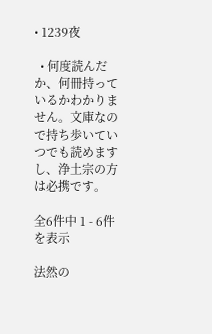• 1239夜

  • 何度読んだか、何冊持っているかわかりません。文庫なので持ち歩いていつでも読めますし、浄土宗の方は必携です。

全6件中 1 - 6件を表示

法然の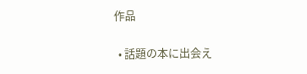作品

  • 話題の本に出会え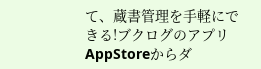て、蔵書管理を手軽にできる!ブクログのアプリ AppStoreからダ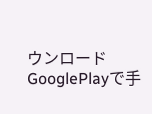ウンロード GooglePlayで手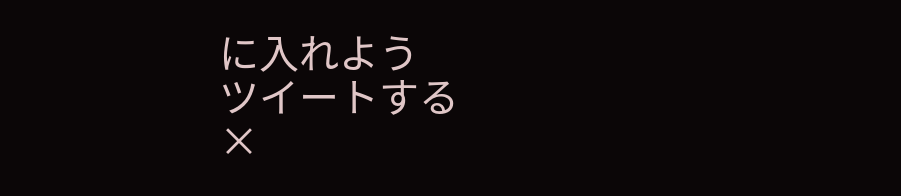に入れよう
ツイートする
×